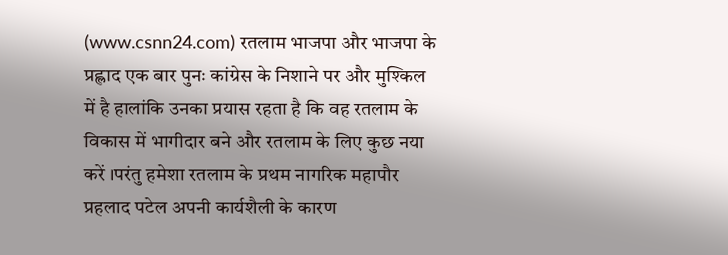(www.csnn24.com) रतलाम भाजपा और भाजपा के प्रह्लाद एक बार पुनः कांग्रेस के निशाने पर और मुश्किल में है हालांकि उनका प्रयास रहता है कि वह रतलाम के विकास में भागीदार बने और रतलाम के लिए कुछ नया करें ।परंतु हमेशा रतलाम के प्रथम नागरिक महापौर प्रहलाद पटेल अपनी कार्यशैली के कारण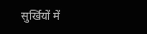सुर्खियों में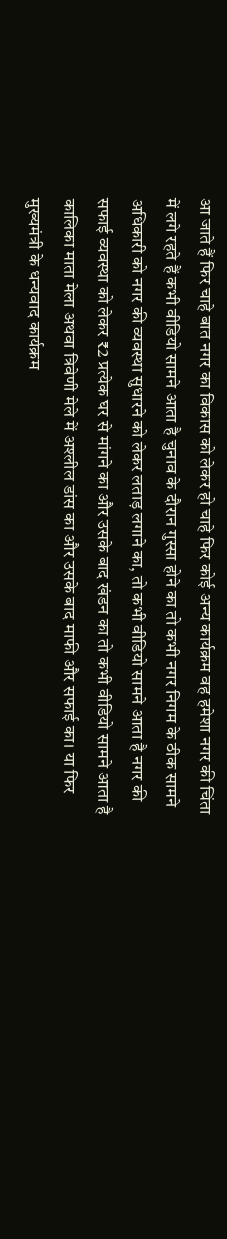आ जाते हैं फिर चाहे बात नगर का विकास को लेकर हो चाहे फिर कोई अन्य कार्यक्रम वह हमेशा नगर की चिंता में लगे रहते हैं कभी वीडियो सामने आता है चुनाव के दौरान गुस्सा होने का तो कभी नगर निगम के ठीक सामने अधिकारी को नगर की व्यवस्था सुधारने को लेकर लताड़ लगाने का, तो कभी वीडियो सामने आता है नगर की सफाई व्यवस्था को लेकर ₹2 प्रत्येक घर से मांगने का और उसके बाद खंडन का तो कभी वीडियो सामने आता है कालिका माता मेला अथवा त्रिवेणी मेले में अश्लील डांस का और उसके बाद माफी और सफाई का। या फिर मुख्यमंत्री के धन्यवाद कार्यक्रम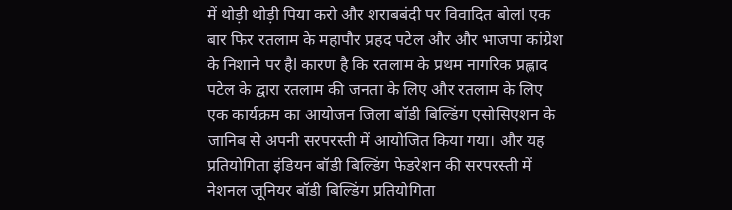में थोड़ी थोड़ी पिया करो और शराबबंदी पर विवादित बोलl एक बार फिर रतलाम के महापौर प्रहद पटेल और और भाजपा कांग्रेश के निशाने पर हैl कारण है कि रतलाम के प्रथम नागरिक प्रह्लाद पटेल के द्वारा रतलाम की जनता के लिए और रतलाम के लिए एक कार्यक्रम का आयोजन जिला बॉडी बिल्डिंग एसोसिएशन के जानिब से अपनी सरपरस्ती में आयोजित किया गया। और यह प्रतियोगिता इंडियन बॉडी बिल्डिंग फेडरेशन की सरपरस्ती में नेशनल जूनियर बॉडी बिल्डिंग प्रतियोगिता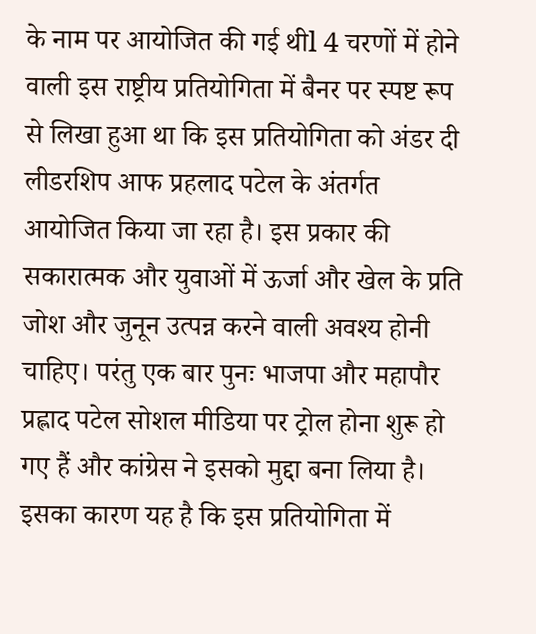के नाम पर आयोजित की गई थीl 4 चरणों में होने वाली इस राष्ट्रीय प्रतियोगिता में बैनर पर स्पष्ट रूप से लिखा हुआ था कि इस प्रतियोगिता को अंडर दी लीडरशिप आफ प्रहलाद पटेल के अंतर्गत आयोजित किया जा रहा है। इस प्रकार की सकारात्मक और युवाओं में ऊर्जा और खेल के प्रति जोश और जुनून उत्पन्न करने वाली अवश्य होनी चाहिए। परंतु एक बार पुनः भाजपा और महापौर प्रह्लाद पटेल सोशल मीडिया पर ट्रोल होना शुरू हो गए हैं और कांग्रेस ने इसको मुद्दा बना लिया है। इसका कारण यह है कि इस प्रतियोगिता में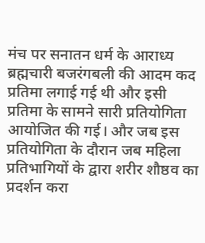मंच पर सनातन धर्म के आराध्य ब्रह्मचारी बजरंगबली की आदम कद प्रतिमा लगाई गई थी और इसी प्रतिमा के सामने सारी प्रतियोगिता आयोजित की गई। और जब इस प्रतियोगिता के दौरान जब महिला प्रतिभागियों के द्वारा शरीर शौष्ठव का प्रदर्शन करा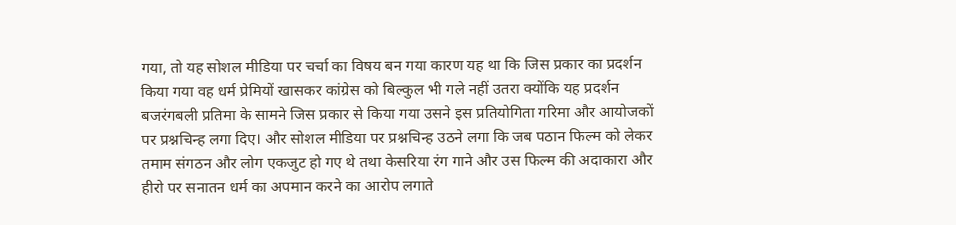गया, तो यह सोशल मीडिया पर चर्चा का विषय बन गया कारण यह था कि जिस प्रकार का प्रदर्शन किया गया वह धर्म प्रेमियों खासकर कांग्रेस को बिल्कुल भी गले नहीं उतरा क्योंकि यह प्रदर्शन बजरंगबली प्रतिमा के सामने जिस प्रकार से किया गया उसने इस प्रतियोगिता गरिमा और आयोजकों पर प्रश्नचिन्ह लगा दिए। और सोशल मीडिया पर प्रश्नचिन्ह उठने लगा कि जब पठान फिल्म को लेकर तमाम संगठन और लोग एकजुट हो गए थे तथा केसरिया रंग गाने और उस फिल्म की अदाकारा और हीरो पर सनातन धर्म का अपमान करने का आरोप लगाते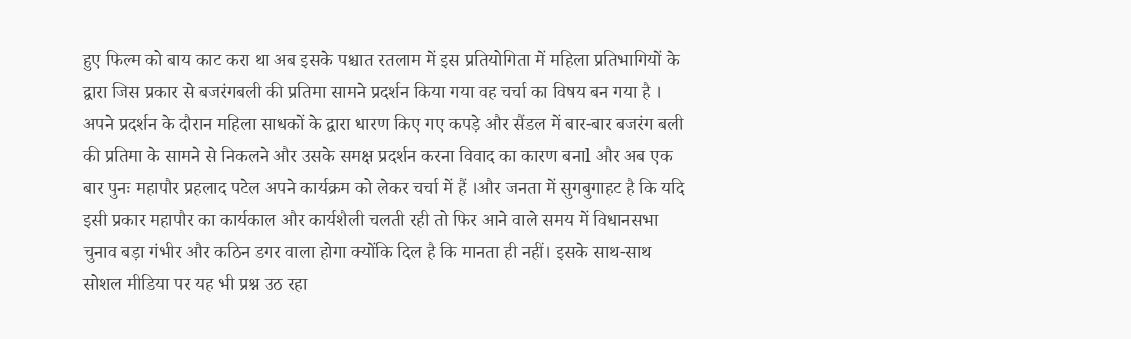हुए फिल्म को बाय काट करा था अब इसके पश्चात रतलाम में इस प्रतियोगिता में महिला प्रतिभागियों के द्वारा जिस प्रकार से बजरंगबली की प्रतिमा सामने प्रदर्शन किया गया वह चर्चा का विषय बन गया है । अपने प्रदर्शन के दौरान महिला साधकों के द्वारा धारण किए गए कपड़े और सैंडल में बार-बार बजरंग बली की प्रतिमा के सामने से निकलने और उसके समक्ष प्रदर्शन करना विवाद का कारण बनाl और अब एक बार पुनः महापौर प्रहलाद पटेल अपने कार्यक्रम को लेकर चर्चा में हैं ।और जनता में सुगबुगाहट है कि यदि इसी प्रकार महापौर का कार्यकाल और कार्यशैली चलती रही तो फिर आने वाले समय में विधानसभा चुनाव बड़ा गंभीर और कठिन डगर वाला होगा क्योंकि दिल है कि मानता ही नहीं। इसके साथ-साथ सोशल मीडिया पर यह भी प्रश्न उठ रहा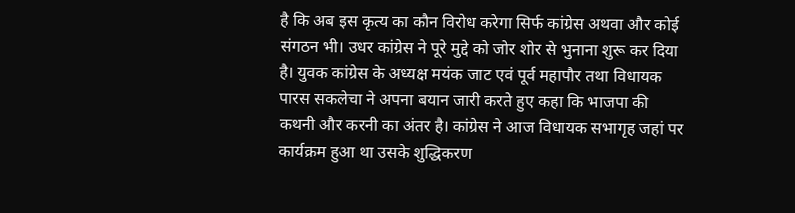है कि अब इस कृत्य का कौन विरोध करेगा सिर्फ कांग्रेस अथवा और कोई संगठन भी। उधर कांग्रेस ने पूरे मुद्दे को जोर शोर से भुनाना शुरू कर दिया है। युवक कांग्रेस के अध्यक्ष मयंक जाट एवं पूर्व महापौर तथा विधायक पारस सकलेचा ने अपना बयान जारी करते हुए कहा कि भाजपा की कथनी और करनी का अंतर है। कांग्रेस ने आज विधायक सभागृह जहां पर कार्यक्रम हुआ था उसके शुद्धिकरण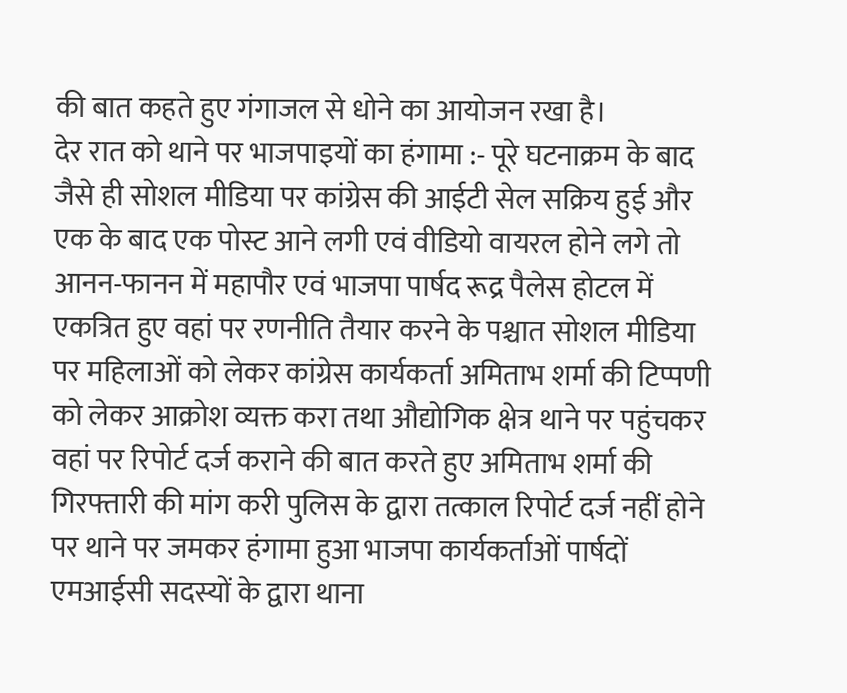की बात कहते हुए गंगाजल से धोने का आयोजन रखा है।
देर रात को थाने पर भाजपाइयों का हंगामा :- पूरे घटनाक्रम के बाद जैसे ही सोशल मीडिया पर कांग्रेस की आईटी सेल सक्रिय हुई और एक के बाद एक पोस्ट आने लगी एवं वीडियो वायरल होने लगे तो आनन-फानन में महापौर एवं भाजपा पार्षद रूद्र पैलेस होटल में एकत्रित हुए वहां पर रणनीति तैयार करने के पश्चात सोशल मीडिया पर महिलाओं को लेकर कांग्रेस कार्यकर्ता अमिताभ शर्मा की टिप्पणी को लेकर आक्रोश व्यक्त करा तथा औद्योगिक क्षेत्र थाने पर पहुंचकर वहां पर रिपोर्ट दर्ज कराने की बात करते हुए अमिताभ शर्मा की गिरफ्तारी की मांग करी पुलिस के द्वारा तत्काल रिपोर्ट दर्ज नहीं होने पर थाने पर जमकर हंगामा हुआ भाजपा कार्यकर्ताओं पार्षदों एमआईसी सदस्यों के द्वारा थाना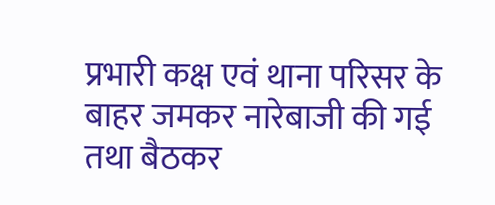प्रभारी कक्ष एवं थाना परिसर के बाहर जमकर नारेबाजी की गई तथा बैठकर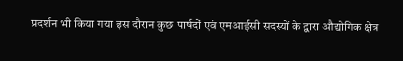प्रदर्शन भी किया गया इस दौरान कुछ पार्षदों एवं एमआईसी सदस्यों के द्वारा औद्योगिक क्षेत्र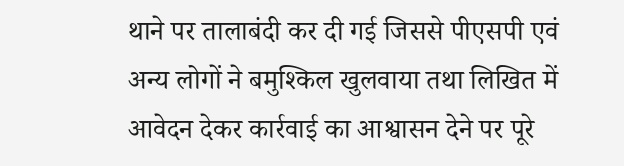थाने पर तालाबंदी कर दी गई जिससे पीएसपी एवं अन्य लोगों ने बमुश्किल खुलवाया तथा लिखित में आवेदन देकर कार्रवाई का आश्वासन देने पर पूरे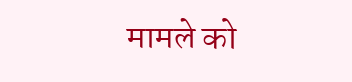मामले को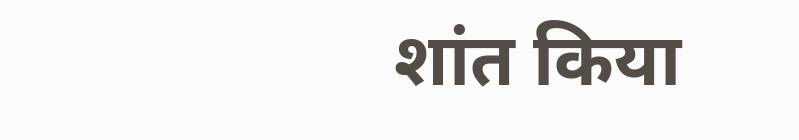शांत किया